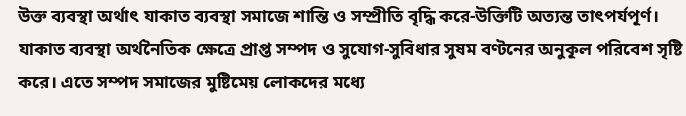উক্ত ব্যবস্থা অর্থাৎ যাকাত ব্যবস্থা সমাজে শান্তি ও সম্প্রীতি বৃদ্ধি করে-উক্তিটি অত্যন্ত তাৎপর্যপূর্ণ।
যাকাত ব্যবস্থা অর্থনৈতিক ক্ষেত্রে প্রাপ্ত সম্পদ ও সুযোগ-সুবিধার সুষম বণ্টনের অনুকূল পরিবেশ সৃষ্টি করে। এতে সম্পদ সমাজের মুষ্টিমেয় লোকদের মধ্যে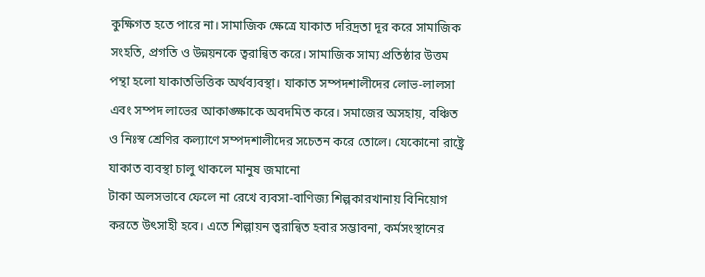কুক্ষিগত হতে পারে না। সামাজিক ক্ষেত্রে যাকাত দরিদ্রতা দূর করে সামাজিক সংহতি, প্রগতি ও উন্নয়নকে ত্বরান্বিত করে। সামাজিক সাম্য প্রতিষ্ঠার উত্তম পন্থা হলো যাকাতভিত্তিক অর্থব্যবস্থা। যাকাত সম্পদশালীদের লোভ-লালসা এবং সম্পদ লাভের আকাঙ্ক্ষাকে অবদমিত করে। সমাজের অসহায়, বঞ্চিত ও নিঃস্ব শ্রেণির কল্যাণে সম্পদশালীদের সচেতন করে তোলে। যেকোনো রাষ্ট্রে যাকাত ব্যবস্থা চালু থাকলে মানুষ জমানো
টাকা অলসভাবে ফেলে না রেখে ব্যবসা-বাণিজ্য শিল্পকারখানায় বিনিয়োগ করতে উৎসাহী হবে। এতে শিল্পায়ন ত্বরান্বিত হবার সম্ভাবনা, কর্মসংস্থানের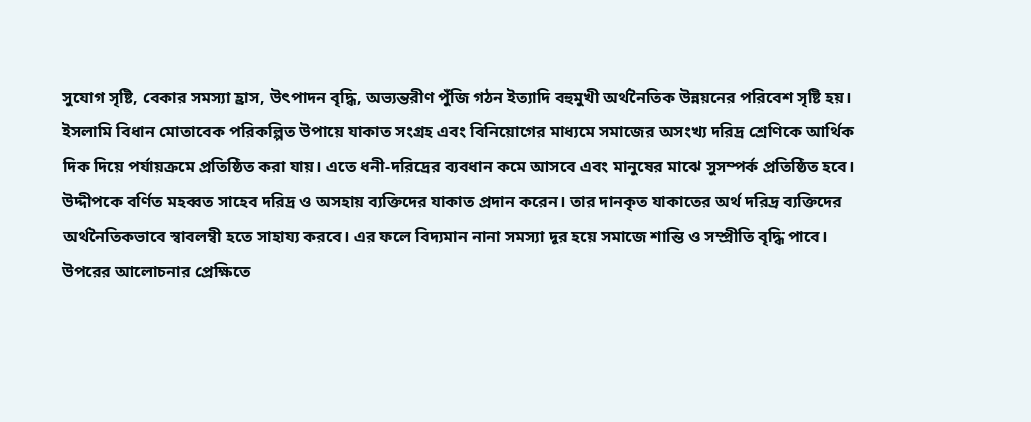সুযোগ সৃষ্টি, বেকার সমস্যা হ্রাস, উৎপাদন বৃদ্ধি, অভ্যন্তরীণ পুঁজি গঠন ইত্যাদি বহুমুখী অর্থনৈতিক উন্নয়নের পরিবেশ সৃষ্টি হয়। ইসলামি বিধান মোতাবেক পরিকল্পিত উপায়ে যাকাত সংগ্রহ এবং বিনিয়োগের মাধ্যমে সমাজের অসংখ্য দরিদ্র শ্রেণিকে আর্থিক দিক দিয়ে পর্যায়ক্রমে প্রতিষ্ঠিত করা যায়। এতে ধনী-দরিদ্রের ব্যবধান কমে আসবে এবং মানুষের মাঝে সুসম্পর্ক প্রতিষ্ঠিত হবে।
উদ্দীপকে বর্ণিত মহব্বত সাহেব দরিদ্র ও অসহায় ব্যক্তিদের যাকাত প্রদান করেন। তার দানকৃত যাকাতের অর্থ দরিদ্র ব্যক্তিদের অর্থনৈতিকভাবে স্বাবলম্বী হতে সাহায্য করবে। এর ফলে বিদ্যমান নানা সমস্যা দূর হয়ে সমাজে শান্তি ও সম্প্রীতি বৃদ্ধি পাবে।
উপরের আলোচনার প্রেক্ষিতে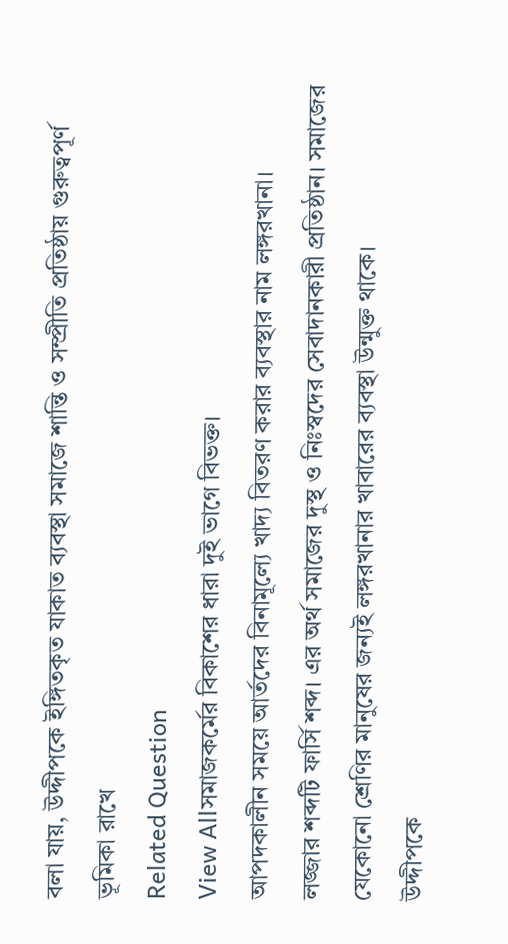বলা যায়, উদ্দীপকে ইঙ্গিতকৃত যাকাত ব্যবস্থা সমাজে শান্তি ও সম্প্রীতি প্রতিষ্ঠায় গুরুত্বপূর্ণ ভূমিকা রাখে
Related Question
View Allসমাজকর্মের বিকাশের ধারা দুই ভাগে বিভক্ত।
আপদকালীন সময়ে আর্তদের বিনামূল্যে খাদ্য বিতরণ করার ব্যবস্থার নাম লঙ্গরখানা।
লজ্জার শব্দটি ফার্সি শব্দ। এর অর্থ সমাজের দুস্থ ও নিঃস্বদের সেবাদানকারী প্রতিষ্ঠান। সমাজের যেকোনো শ্রেণির মানুষের জন্যই লঙ্গরখানার খাবারের ব্যবস্থা উন্মুক্ত থাকে।
উদ্দীপকে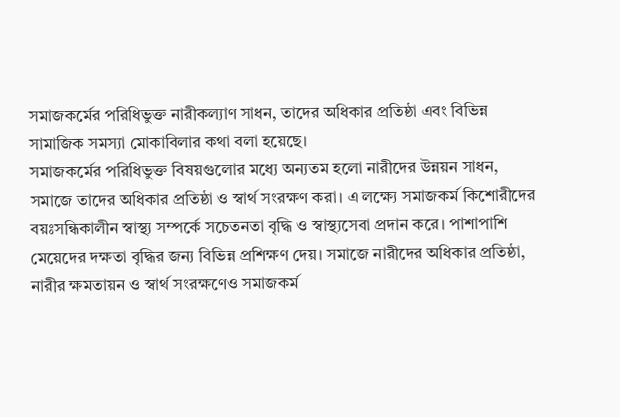সমাজকর্মের পরিধিভুক্ত নারীকল্যাণ সাধন, তাদের অধিকার প্রতিষ্ঠা এবং বিভিন্ন সামাজিক সমস্যা মোকাবিলার কথা বলা হয়েছে।
সমাজকর্মের পরিধিভুক্ত বিষয়গুলোর মধ্যে অন্যতম হলো নারীদের উন্নয়ন সাধন, সমাজে তাদের অধিকার প্রতিষ্ঠা ও স্বার্থ সংরক্ষণ করা। এ লক্ষ্যে সমাজকর্ম কিশোরীদের বয়ঃসন্ধিকালীন স্বাস্থ্য সম্পর্কে সচেতনতা বৃদ্ধি ও স্বাস্থ্যসেবা প্রদান করে। পাশাপাশি মেয়েদের দক্ষতা বৃদ্ধির জন্য বিভিন্ন প্রশিক্ষণ দেয়। সমাজে নারীদের অধিকার প্রতিষ্ঠা, নারীর ক্ষমতায়ন ও স্বার্থ সংরক্ষণেও সমাজকর্ম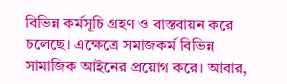বিভিন্ন কর্মসূচি গ্রহণ ও বাস্তবায়ন করে চলেছে। এক্ষেত্রে সমাজকর্ম বিভিন্ন সামাজিক আইনের প্রয়োগ করে। আবার,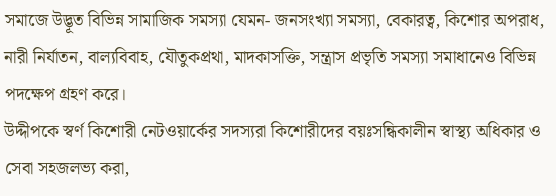সমাজে উদ্ভূত বিভিন্ন সামাজিক সমস্যা যেমন- জনসংখ্যা সমস্যা, বেকারত্ব, কিশোর অপরাধ, নারী নির্যাতন, বাল্যবিবাহ, যৌতুকপ্রথা, মাদকাসক্তি, সন্ত্রাস প্রভৃতি সমস্যা সমাধানেও বিভিন্ন পদক্ষেপ গ্রহণ করে।
উদ্দীপকে স্বর্ণ কিশোরী নেটওয়ার্কের সদস্যরা কিশোরীদের বয়ঃসন্ধিকালীন স্বাস্থ্য অধিকার ও সেবা সহজলভ্য করা,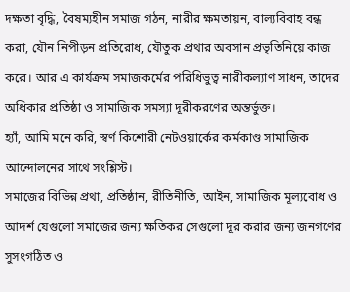দক্ষতা বৃদ্ধি, বৈষম্যহীন সমাজ গঠন, নারীর ক্ষমতায়ন, বাল্যবিবাহ বন্ধ করা, যৌন নিপীড়ন প্রতিরোধ, যৌতুক প্রথার অবসান প্রভৃতিনিয়ে কাজ করে। আর এ কার্যক্রম সমাজকর্মের পরিধিভুত্ব নারীকল্যাণ সাধন, তাদের অধিকার প্রতিষ্ঠা ও সামাজিক সমস্যা দূরীকরণের অন্তর্ভুক্ত।
হ্যাঁ, আমি মনে করি, স্বর্ণ কিশোরী নেটওয়ার্কের কর্মকাণ্ড সামাজিক আন্দোলনের সাথে সংশ্লিস্ট।
সমাজের বিভিন্ন প্রথা, প্রতিষ্ঠান, রীতিনীতি, আইন, সামাজিক মূল্যবোধ ও আদর্শ যেগুলো সমাজের জন্য ক্ষতিকর সেগুলো দূর করার জন্য জনগণের সুসংগঠিত ও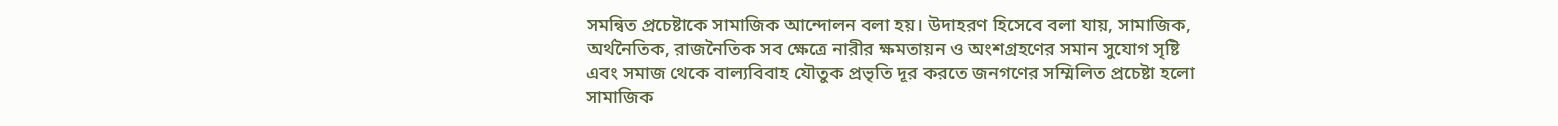সমন্বিত প্রচেষ্টাকে সামাজিক আন্দোলন বলা হয়। উদাহরণ হিসেবে বলা যায়, সামাজিক, অর্থনৈতিক, রাজনৈতিক সব ক্ষেত্রে নারীর ক্ষমতায়ন ও অংশগ্রহণের সমান সুযোগ সৃষ্টি এবং সমাজ থেকে বাল্যবিবাহ যৌতুক প্রভৃতি দূর করতে জনগণের সম্মিলিত প্রচেষ্টা হলো সামাজিক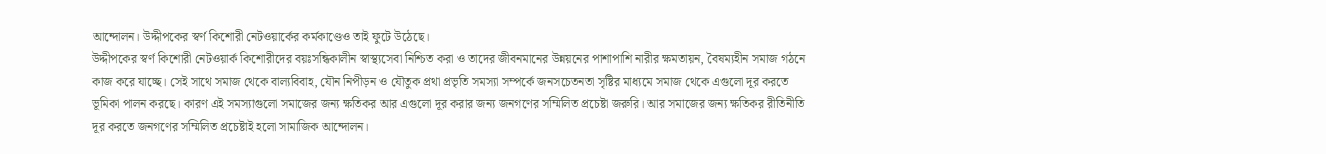আন্দোলন। উদ্দীপকের স্বর্ণ কিশোরী নেটওয়ার্কের কর্মকাণ্ডেও তাই ফুটে উঠেছে।
উদ্দীপকের স্বর্ণ কিশোরী নেটওয়ার্ক কিশোরীদের বয়ঃসন্ধিকালীন স্বাস্থ্যসেবা নিশ্চিত করা ও তাদের জীবনমানের উন্নয়নের পাশাপাশি নারীর ক্ষমতায়ন, বৈষম্যহীন সমাজ গঠনে কাজ করে যাচ্ছে। সেই সাথে সমাজ থেকে বাল্যবিবাহ, যৌন নিপীড়ন ও যৌতুক প্রথা প্রভৃতি সমস্যা সম্পর্কে জনসচেতনতা সৃষ্টির মাধ্যমে সমাজ থেকে এগুলো দূর করতে ভূমিকা পালন করছে। কারণ এই সমস্যাগুলো সমাজের জন্য ক্ষতিকর আর এগুলো দূর করার জন্য জনগণের সম্মিলিত প্রচেষ্টা জরুরি। আর সমাজের জন্য ক্ষতিকর রীতিনীতি দূর করতে জনগণের সম্মিলিত প্রচেষ্টাই হলো সামাজিক আন্দোলন।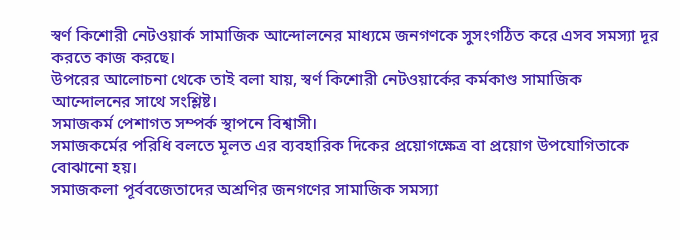স্বর্ণ কিশোরী নেটওয়ার্ক সামাজিক আন্দোলনের মাধ্যমে জনগণকে সুসংগঠিত করে এসব সমস্যা দূর করতে কাজ করছে।
উপরের আলোচনা থেকে তাই বলা যায়, স্বর্ণ কিশোরী নেটওয়ার্কের কর্মকাণ্ড সামাজিক আন্দোলনের সাথে সংশ্লিষ্ট।
সমাজকর্ম পেশাগত সম্পর্ক স্থাপনে বিশ্বাসী।
সমাজকর্মের পরিধি বলতে মূলত এর ব্যবহারিক দিকের প্রয়োগক্ষেত্র বা প্রয়োগ উপযোগিতাকে বোঝানো হয়।
সমাজকলা পূর্ববজেতাদের অশ্রণির জনগণের সামাজিক সমস্যা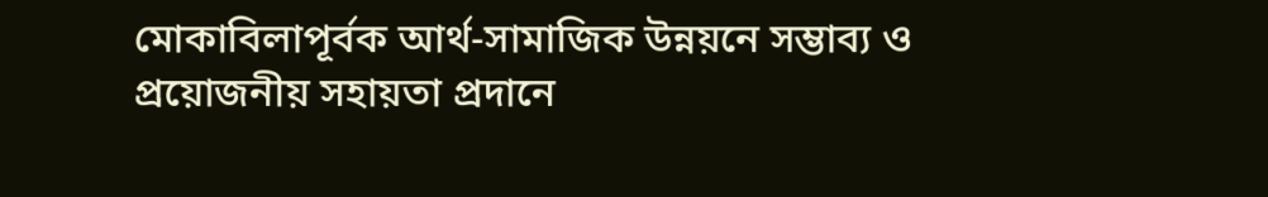মোকাবিলাপূর্বক আর্থ-সামাজিক উন্নয়নে সম্ভাব্য ও প্রয়োজনীয় সহায়তা প্রদানে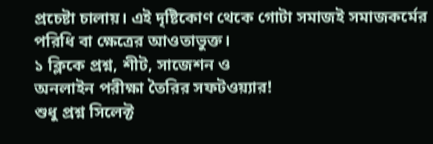প্রচেষ্টা চালায়। এই দৃষ্টিকোণ থেকে গোটা সমাজই সমাজকর্মের পরিধি বা ক্ষেত্রের আওতাভুক্ত।
১ ক্লিকে প্রশ্ন, শীট, সাজেশন ও
অনলাইন পরীক্ষা তৈরির সফটওয়্যার!
শুধু প্রশ্ন সিলেক্ট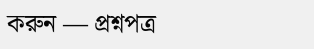করুন — প্রশ্নপত্র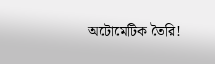অটোমেটিক তৈরি!